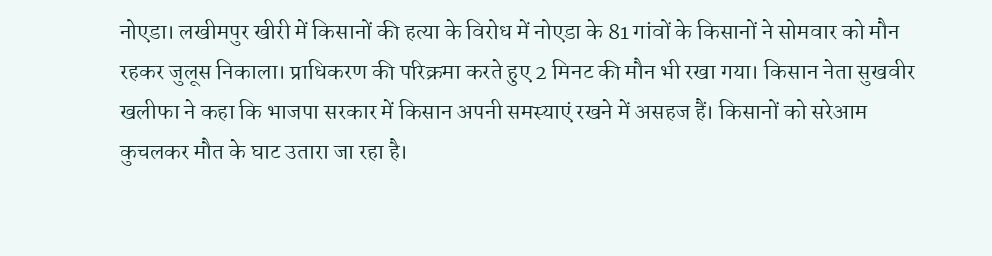नोएडा। लखीमपुर खीरी में किसानों की हत्या के विरोध में नोएडा के 81 गांवों के किसानों ने सोमवार को मौन रहकर जुलूस निकाला। प्राधिकरण की परिक्रमा करते हुए 2 मिनट की मौन भी रखा गया। किसान नेता सुखवीर खलीफा ने कहा कि भाजपा सरकार में किसान अपनी समस्याएं रखने में असहज हैं। किसानों को सरेआम कुचलकर मौत के घाट उतारा जा रहा है।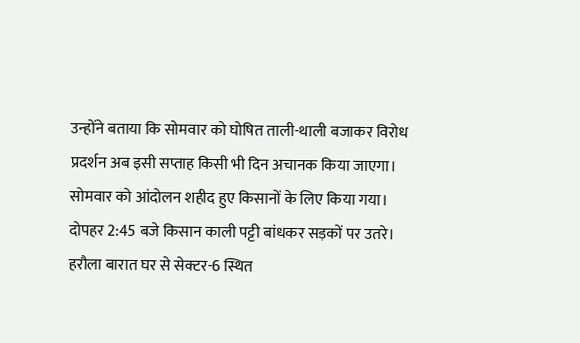उन्होंने बताया कि सोमवार को घोषित ताली-थाली बजाकर विरोध प्रदर्शन अब इसी सप्ताह किसी भी दिन अचानक किया जाएगा।
सोमवार को आंदोलन शहीद हुए किसानों के लिए किया गया। दोपहर 2:45 बजे किसान काली पट्टी बांधकर सड़कों पर उतरे। हरौला बारात घर से सेक्टर-6 स्थित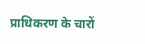प्राधिकरण के चारों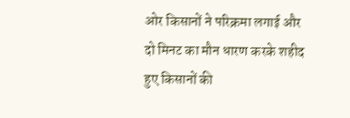ओर किसानों ने परिक्रमा लगाई और दो मिनट का मौन धारण करके शहीद हुए किसानों की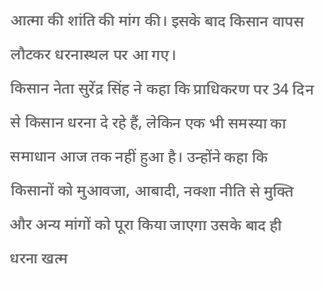आत्मा की शांति की मांग की। इसके बाद किसान वापस लौटकर धरनास्थल पर आ गए।
किसान नेता सुरेंद्र सिंह ने कहा कि प्राधिकरण पर 34 दिन से किसान धरना दे रहे हैं, लेकिन एक भी समस्या का समाधान आज तक नहीं हुआ है। उन्होंने कहा कि किसानों को मुआवजा, आबादी, नक्शा नीति से मुक्ति और अन्य मांगों को पूरा किया जाएगा उसके बाद ही धरना खत्म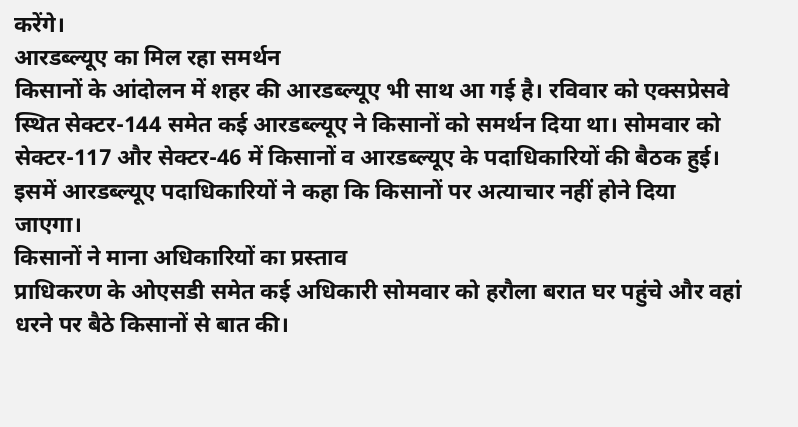करेंगे।
आरडब्ल्यूए का मिल रहा समर्थन
किसानों के आंदोलन में शहर की आरडब्ल्यूए भी साथ आ गई है। रविवार को एक्सप्रेसवे स्थित सेक्टर-144 समेत कई आरडब्ल्यूए ने किसानों को समर्थन दिया था। सोमवार को सेक्टर-117 और सेक्टर-46 में किसानों व आरडब्ल्यूए के पदाधिकारियों की बैठक हुई। इसमें आरडब्ल्यूए पदाधिकारियों ने कहा कि किसानों पर अत्याचार नहीं होने दिया जाएगा।
किसानों ने माना अधिकारियों का प्रस्ताव
प्राधिकरण के ओएसडी समेत कई अधिकारी सोमवार को हरौला बरात घर पहुंचे और वहां धरने पर बैठे किसानों से बात की।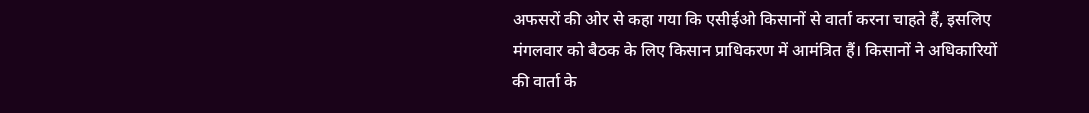अफसरों की ओर से कहा गया कि एसीईओ किसानों से वार्ता करना चाहते हैं, इसलिए मंगलवार को बैठक के लिए किसान प्राधिकरण में आमंत्रित हैं। किसानों ने अधिकारियों की वार्ता के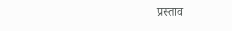प्रस्ताव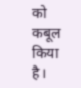को कबूल किया है।